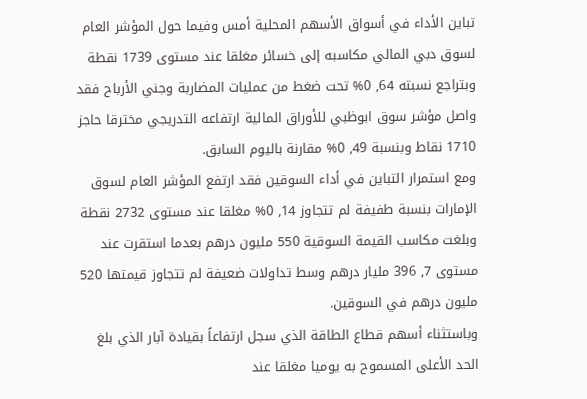تباين الأداء في أسواق الأسهم المحلية أمس وفيما حول المؤشر العام لسوق دبي المالي مكاسبه إلى خسائر مغلقا عند مستوى 1739 نقطة وبتراجع نسبته 64, 0% تحت ضغط من عمليات المضاربة وجني الأرباح فقد واصل مؤشر سوق ابوظبي للأوراق المالية ارتفاعه التدريجي مخترقا حاجز 1710 نقاط وبنسبة 49, 0% مقارنة باليوم السابق.
ومع استمرار التباين في أداء السوقين فقد ارتفع المؤشر العام لسوق الإمارات بنسبة طفيفة لم تتجاوز 14, 0% مغلقا عند مستوى 2732 نقطة وبلغت مكاسب القيمة السوقية 550 مليون درهم بعدما استقرت عند مستوى 7, 396 مليار درهم وسط تداولات ضعيفة لم تتجاوز قيمتها 520 مليون درهم في السوقين.
وباستثناء أسهم قطاع الطاقة الذي سجل ارتفاعاً بقيادة آبار الذي بلغ الحد الأعلى المسموح به يوميا مغلقا عند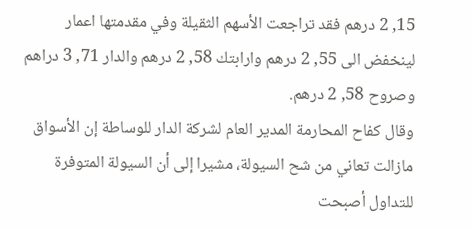15, 2 درهم فقد تراجعت الأسهم الثقيلة وفي مقدمتها اعمار لينخفض الى 55, 2 درهم وارابتك 58, 2 درهم والدار 71, 3 دراهم وصروح 58, 2 درهم.
وقال كفاح المحارمة المدير العام لشركة الدار للوساطة إن الأسواق مازالت تعاني من شح السيولة، مشيرا إلى أن السيولة المتوفرة للتداول أصبحت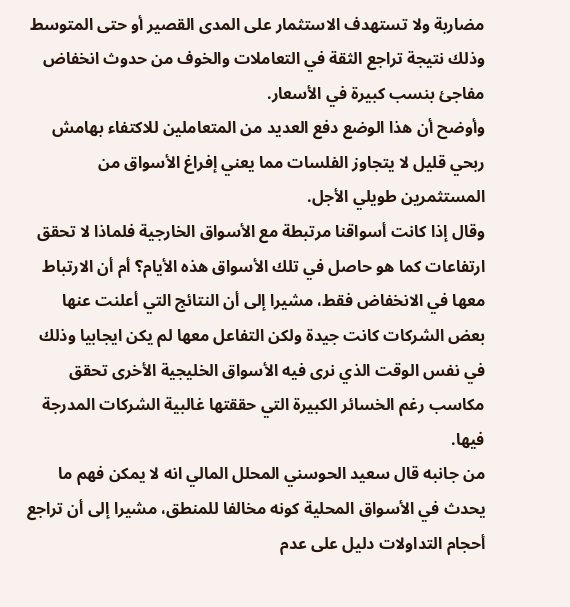مضاربة ولا تستهدف الاستثمار على المدى القصير أو حتى المتوسط وذلك نتيجة تراجع الثقة في التعاملات والخوف من حدوث انخفاض مفاجئ بنسب كبيرة في الأسعار.
وأوضح أن هذا الوضع دفع العديد من المتعاملين للاكتفاء بهامش ربحي قليل لا يتجاوز الفلسات مما يعني إفراغ الأسواق من المستثمرين طويلي الأجل.
وقال إذا كانت أسواقنا مرتبطة مع الأسواق الخارجية فلماذا لا تحقق ارتفاعات كما هو حاصل في تلك الأسواق هذه الأيام؟ أم أن الارتباط معها في الانخفاض فقط، مشيرا إلى أن النتائج التي أعلنت عنها بعض الشركات كانت جيدة ولكن التفاعل معها لم يكن ايجابيا وذلك في نفس الوقت الذي نرى فيه الأسواق الخليجية الأخرى تحقق مكاسب رغم الخسائر الكبيرة التي حققتها غالبية الشركات المدرجة فيها.
من جانبه قال سعيد الحوسني المحلل المالي انه لا يمكن فهم ما يحدث في الأسواق المحلية كونه مخالفا للمنطق، مشيرا إلى أن تراجع أحجام التداولات دليل على عدم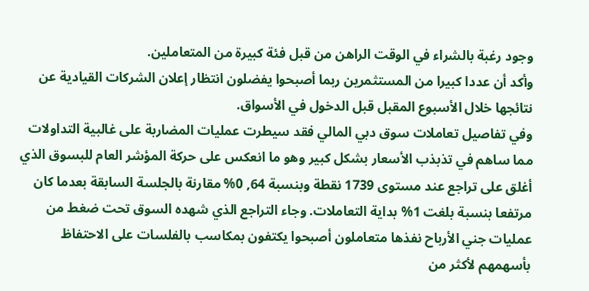وجود رغبة بالشراء في الوقت الراهن من قبل فئة كبيرة من المتعاملين.
وأكد أن عددا كبيرا من المستثمرين ربما أصبحوا يفضلون انتظار إعلان الشركات القيادية عن نتائجها خلال الأسبوع المقبل قبل الدخول في الأسواق.
وفي تفاصيل تعاملات سوق دبي المالي فقد سيطرت عمليات المضاربة على غالبية التداولات مما ساهم في تذبذب الأسعار بشكل كبير وهو ما انعكس على حركة المؤشر العام للبسوق الذي أغلق على تراجع عند مستوى 1739 نقطة وبنسبة 64, 0% مقارنة بالجلسة السابقة بعدما كان مرتفعا بنسبة بلغت 1% بداية التعاملات. وجاء التراجع الذي شهده السوق تحت ضغط من عمليات جني الأرباح نفذها متعاملون أصبحوا يكتفون بمكاسب بالفلسات على الاحتفاظ بأسهمهم لأكثر من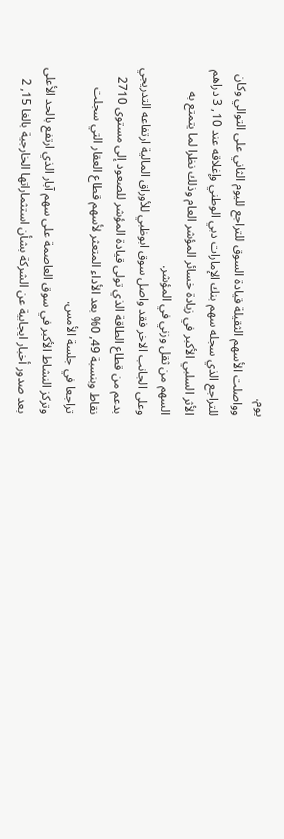يوم.
وواصلت الأسهم الثقيلة قيادة السوق للتراجع لليوم الثاني على التوالي وكان للتراجع الذي سجله سهم بنك الإمارات دبي الوطني وإغلاقه عند 10, 3 دراهم الأثر السلبي الأكبر في زيادة خسائر المؤشر العام وذلك نظرا لما يتمتع به السهم من ثقل وزني في المؤشر.
وعلى الجانب الاخر فقد واصل سوق ابوظبي للأوراق المالية ارتفاعه التدريجي بدعم من قطاع الطاقة الذي تولى قيادة المؤشر للصعود إلى مستوى 2710 نقاط وبنسبة 49, 0% بعد الأداء المتعثر لأسهم قطاع العقار التي سجلت تراجعا في جلسة الأمس.
وتركز النشاط الأكبر في سوق العاصمة على سهم آبار الذي ارتفع بالحد الأعلى بعد صدور أخبار ايجابية عن الشركة بشأن استثماراتها الخارجية بالغا 15, 2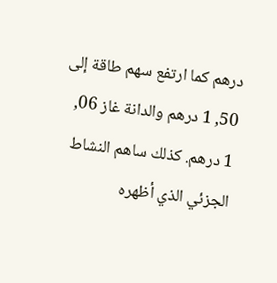درهم كما ارتفع سهم طاقة إلى 50, 1 درهم والدانة غاز 06, 1 درهم. كذلك ساهم النشاط الجزئي الذي أظهره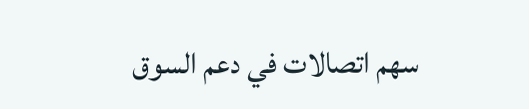سهم اتصالات في دعم السوق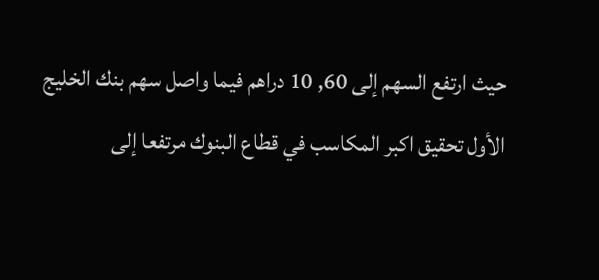حيث ارتفع السهم إلى 60, 10 دراهم فيما واصل سهم بنك الخليج الأول تحقيق اكبر المكاسب في قطاع البنوك مرتفعا إلى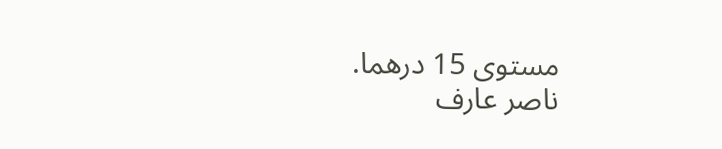مستوى 15 درهما.
ناصر عارف